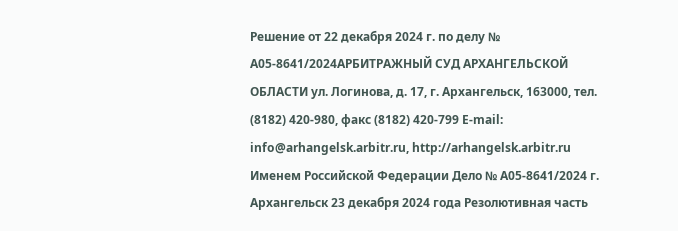Решение от 22 декабря 2024 г. по делу № А05-8641/2024АРБИТРАЖНЫЙ СУД АРХАНГЕЛЬСКОЙ ОБЛАСТИ ул. Логинова, д. 17, г. Архангельск, 163000, тел. (8182) 420-980, факс (8182) 420-799 E-mail: info@arhangelsk.arbitr.ru, http://arhangelsk.arbitr.ru Именем Российской Федерации Дело № А05-8641/2024 г. Архангельск 23 декабря 2024 года Резолютивная часть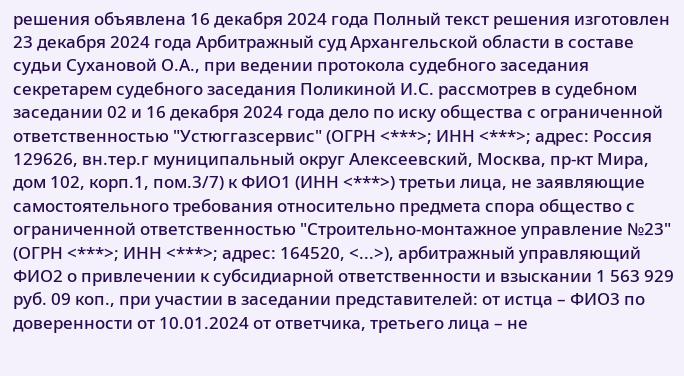решения объявлена 16 декабря 2024 года Полный текст решения изготовлен 23 декабря 2024 года Арбитражный суд Архангельской области в составе судьи Сухановой О.А., при ведении протокола судебного заседания секретарем судебного заседания Поликиной И.С. рассмотрев в судебном заседании 02 и 16 декабря 2024 года дело по иску общества с ограниченной ответственностью "Устюггазсервис" (ОГРН <***>; ИНН <***>; адрес: Россия 129626, вн.тер.г муниципальный округ Алексеевский, Москва, пр-кт Мира, дом 102, корп.1, пом.3/7) к ФИО1 (ИНН <***>) третьи лица, не заявляющие самостоятельного требования относительно предмета спора общество с ограниченной ответственностью "Строительно-монтажное управление №23" (ОГРН <***>; ИНН <***>; адрес: 164520, <...>), арбитражный управляющий ФИО2 о привлечении к субсидиарной ответственности и взыскании 1 563 929 руб. 09 коп., при участии в заседании представителей: от истца – ФИО3 по доверенности от 10.01.2024 от ответчика, третьего лица – не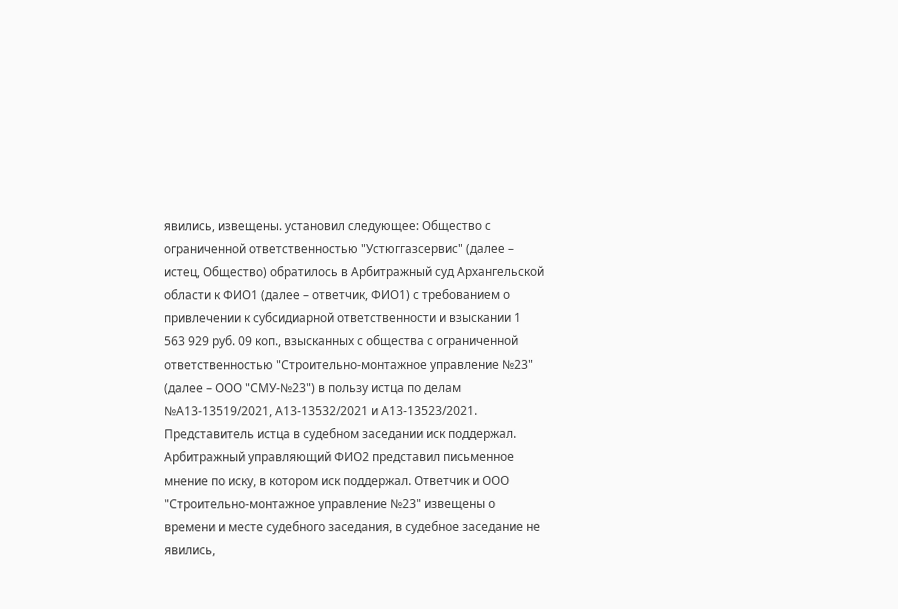явились, извещены. установил следующее: Общество с ограниченной ответственностью "Устюггазсервис" (далее – истец, Общество) обратилось в Арбитражный суд Архангельской области к ФИО1 (далее – ответчик, ФИО1) с требованием о привлечении к субсидиарной ответственности и взыскании 1 563 929 руб. 09 коп., взысканных с общества с ограниченной ответственностью "Строительно-монтажное управление №23" (далее – ООО "СМУ-№23") в пользу истца по делам №А13-13519/2021, А13-13532/2021 и А13-13523/2021. Представитель истца в судебном заседании иск поддержал. Арбитражный управляющий ФИО2 представил письменное мнение по иску, в котором иск поддержал. Ответчик и ООО "Строительно-монтажное управление №23" извещены о времени и месте судебного заседания, в судебное заседание не явились,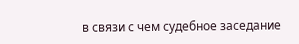в связи с чем судебное заседание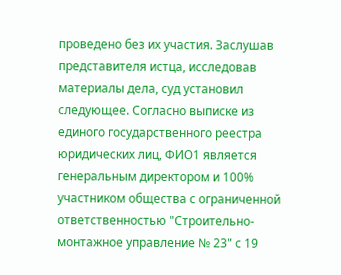проведено без их участия. Заслушав представителя истца, исследовав материалы дела, суд установил следующее. Согласно выписке из единого государственного реестра юридических лиц, ФИО1 является генеральным директором и 100% участником общества с ограниченной ответственностью "Строительно-монтажное управление № 23" с 19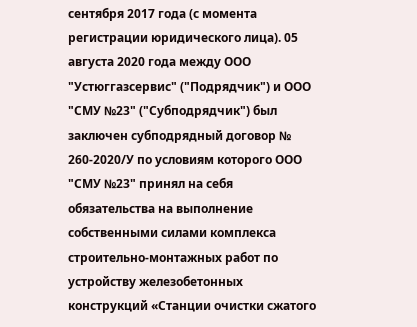сентября 2017 года (с момента регистрации юридического лица). 05 августа 2020 года между ООО "Устюггазсервис" ("Подрядчик") и ООО "СМУ №23" ("Субподрядчик") был заключен субподрядный договор № 260-2020/У по условиям которого ООО "СМУ №23" принял на себя обязательства на выполнение собственными силами комплекса строительно-монтажных работ по устройству железобетонных конструкций «Станции очистки сжатого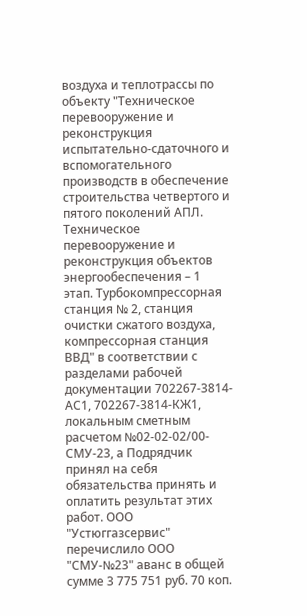воздуха и теплотрассы по объекту "Техническое перевооружение и реконструкция испытательно-сдаточного и вспомогательного производств в обеспечение строительства четвертого и пятого поколений АПЛ. Техническое перевооружение и реконструкция объектов энергообеспечения – 1 этап. Турбокомпрессорная станция № 2, станция очистки сжатого воздуха, компрессорная станция ВВД" в соответствии с разделами рабочей документации 702267-3814-АС1, 702267-3814-КЖ1, локальным сметным расчетом №02-02-02/00-СМУ-23, а Подрядчик принял на себя обязательства принять и оплатить результат этих работ. ООО "Устюггазсервис" перечислило ООО "СМУ-№23" аванс в общей сумме 3 775 751 руб. 70 коп.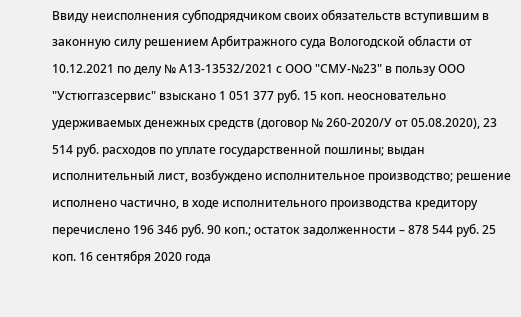Ввиду неисполнения субподрядчиком своих обязательств вступившим в законную силу решением Арбитражного суда Вологодской области от 10.12.2021 по делу № А13-13532/2021 с ООО "СМУ-№23" в пользу ООО "Устюггазсервис" взыскано 1 051 377 руб. 15 коп. неосновательно удерживаемых денежных средств (договор № 260-2020/У от 05.08.2020), 23 514 руб. расходов по уплате государственной пошлины; выдан исполнительный лист, возбуждено исполнительное производство; решение исполнено частично, в ходе исполнительного производства кредитору перечислено 196 346 руб. 90 коп.; остаток задолженности – 878 544 руб. 25 коп. 16 сентября 2020 года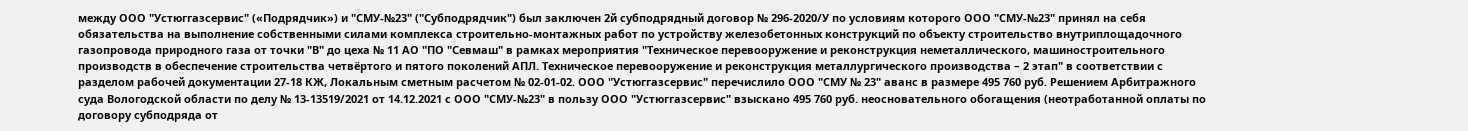между ООО "Устюггазсервис" («Подрядчик») и "СМУ-№23" ("Субподрядчик") был заключен 2й субподрядный договор № 296-2020/У по условиям которого ООО "СМУ-№23" принял на себя обязательства на выполнение собственными силами комплекса строительно-монтажных работ по устройству железобетонных конструкций по объекту строительство внутриплощадочного газопровода природного газа от точки "В" до цеха № 11 АО "ПО "Севмаш" в рамках мероприятия "Техническое перевооружение и реконструкция неметаллического, машиностроительного производств в обеспечение строительства четвёртого и пятого поколений АПЛ. Техническое перевооружение и реконструкция металлургического производства – 2 этап" в соответствии с разделом рабочей документации 27-18 КЖ, Локальным сметным расчетом № 02-01-02. ООО "Устюггазсервис" перечислило ООО "СМУ № 23" аванс в размере 495 760 руб. Решением Арбитражного суда Вологодской области по делу № 13-13519/2021 от 14.12.2021 с ООО "СМУ-№23" в пользу ООО "Устюггазсервис" взыскано 495 760 руб. неосновательного обогащения (неотработанной оплаты по договору субподряда от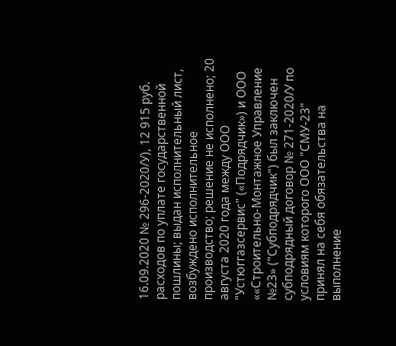16.09.2020 № 296-2020/У), 12 915 руб. расходов по уплате государственной пошлины; выдан исполнительный лист, возбуждено исполнительное производство; решение не исполнено; 20 августа 2020 года между ООО "Устюггазсервис" («Подрядчик») и ООО ««Строительно-Монтажное Управление №23» ("Субподрядчик") был заключен субподрядный договор № 271-2020/У по условиям которого ООО "СМУ-23" принял на себя обязательства на выполнение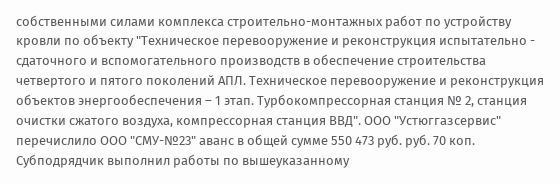собственными силами комплекса строительно-монтажных работ по устройству кровли по объекту "Техническое перевооружение и реконструкция испытательно - сдаточного и вспомогательного производств в обеспечение строительства четвертого и пятого поколений АПЛ. Техническое перевооружение и реконструкция объектов энергообеспечения – 1 этап. Турбокомпрессорная станция № 2, станция очистки сжатого воздуха, компрессорная станция ВВД". ООО "Устюггазсервис" перечислило ООО "СМУ-№23" аванс в общей сумме 550 473 руб. руб. 70 коп. Субподрядчик выполнил работы по вышеуказанному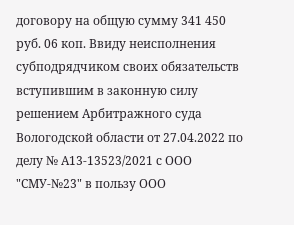договору на общую сумму 341 450 руб. 06 коп. Ввиду неисполнения субподрядчиком своих обязательств вступившим в законную силу решением Арбитражного суда Вологодской области от 27.04.2022 по делу № А13-13523/2021 с ООО "СМУ-№23" в пользу ООО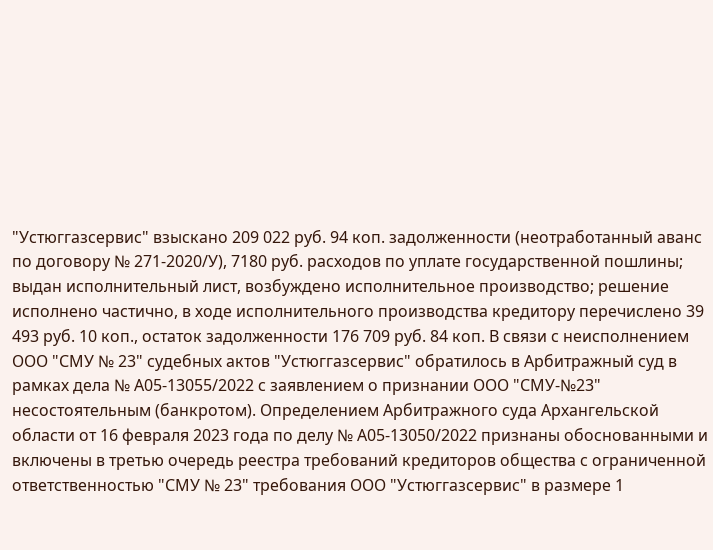"Устюггазсервис" взыскано 209 022 руб. 94 коп. задолженности (неотработанный аванс по договору № 271-2020/У), 7180 руб. расходов по уплате государственной пошлины; выдан исполнительный лист, возбуждено исполнительное производство; решение исполнено частично, в ходе исполнительного производства кредитору перечислено 39 493 руб. 10 коп., остаток задолженности 176 709 руб. 84 коп. В связи с неисполнением ООО "СМУ № 23" судебных актов "Устюггазсервис" обратилось в Арбитражный суд в рамках дела № А05-13055/2022 с заявлением о признании ООО "СМУ-№23" несостоятельным (банкротом). Определением Арбитражного суда Архангельской области от 16 февраля 2023 года по делу № А05-13050/2022 признаны обоснованными и включены в третью очередь реестра требований кредиторов общества с ограниченной ответственностью "СМУ № 23" требования ООО "Устюггазсервис" в размере 1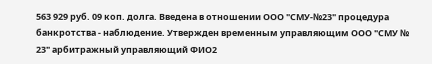563 929 руб. 09 коп. долга. Введена в отношении ООО "СМУ-№23" процедура банкротства - наблюдение. Утвержден временным управляющим ООО "СМУ № 23" арбитражный управляющий ФИО2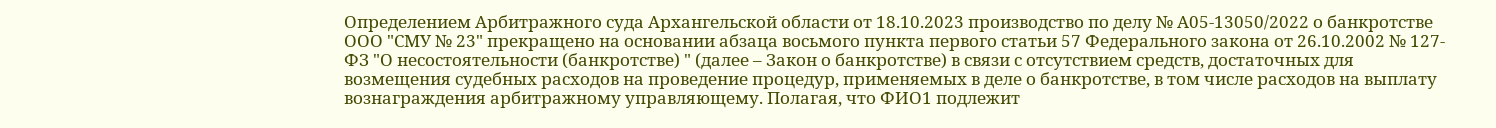Определением Арбитражного суда Архангельской области от 18.10.2023 производство по делу № А05-13050/2022 о банкротстве ООО "СМУ № 23" прекращено на основании абзаца восьмого пункта первого статьи 57 Федерального закона от 26.10.2002 № 127-ФЗ "О несостоятельности (банкротстве) " (далее – Закон о банкротстве) в связи с отсутствием средств, достаточных для возмещения судебных расходов на проведение процедур, применяемых в деле о банкротстве, в том числе расходов на выплату вознаграждения арбитражному управляющему. Полагая, что ФИО1 подлежит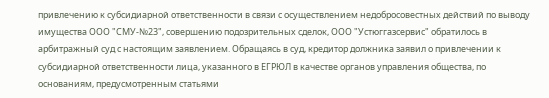привлечению к субсидиарной ответственности в связи с осуществлением недобросовестных действий по выводу имущества ООО "СМУ-№23", совершению подозрительных сделок, ООО "Устюггазсервис" обратилось в арбитражный суд с настоящим заявлением. Обращаясь в суд, кредитор должника заявил о привлечении к субсидиарной ответственности лица, указанного в ЕГРЮЛ в качестве органов управления общества, по основаниям, предусмотренным статьями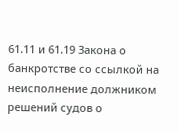61.11 и 61.19 Закона о банкротстве со ссылкой на неисполнение должником решений судов о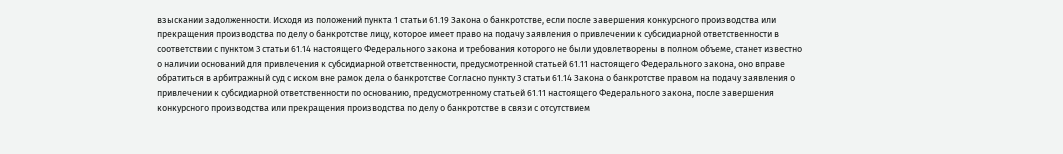взыскании задолженности. Исходя из положений пункта 1 статьи 61.19 Закона о банкротстве, если после завершения конкурсного производства или прекращения производства по делу о банкротстве лицу, которое имеет право на подачу заявления о привлечении к субсидиарной ответственности в соответствии с пунктом 3 статьи 61.14 настоящего Федерального закона и требования которого не были удовлетворены в полном объеме, станет известно о наличии оснований для привлечения к субсидиарной ответственности, предусмотренной статьей 61.11 настоящего Федерального закона, оно вправе обратиться в арбитражный суд с иском вне рамок дела о банкротстве Согласно пункту 3 статьи 61.14 Закона о банкротстве правом на подачу заявления о привлечении к субсидиарной ответственности по основанию, предусмотренному статьей 61.11 настоящего Федерального закона, после завершения конкурсного производства или прекращения производства по делу о банкротстве в связи с отсутствием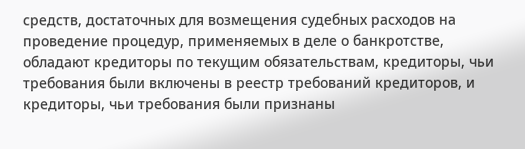средств, достаточных для возмещения судебных расходов на проведение процедур, применяемых в деле о банкротстве, обладают кредиторы по текущим обязательствам, кредиторы, чьи требования были включены в реестр требований кредиторов, и кредиторы, чьи требования были признаны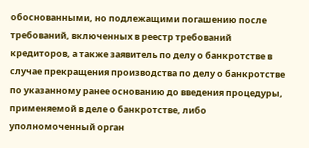обоснованными, но подлежащими погашению после требований, включенных в реестр требований кредиторов, а также заявитель по делу о банкротстве в случае прекращения производства по делу о банкротстве по указанному ранее основанию до введения процедуры, применяемой в деле о банкротстве, либо уполномоченный орган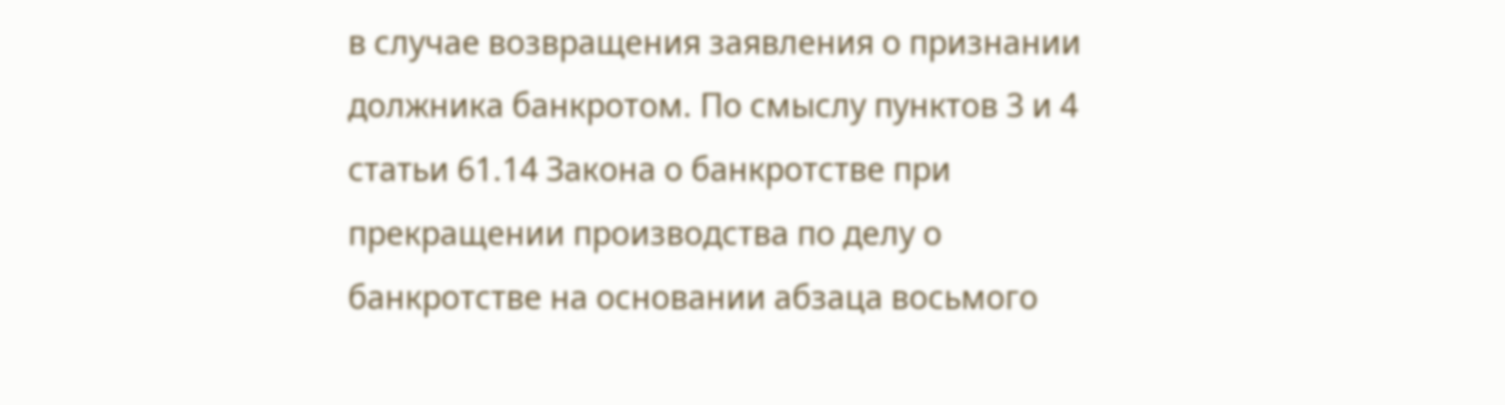в случае возвращения заявления о признании должника банкротом. По смыслу пунктов 3 и 4 статьи 61.14 Закона о банкротстве при прекращении производства по делу о банкротстве на основании абзаца восьмого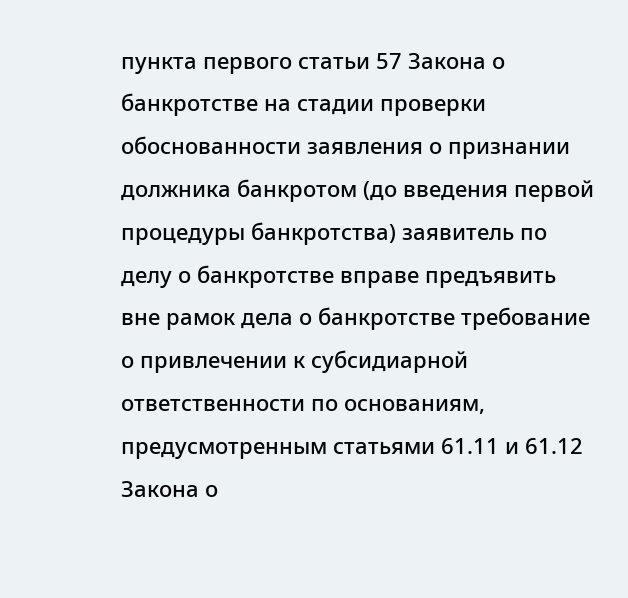пункта первого статьи 57 Закона о банкротстве на стадии проверки обоснованности заявления о признании должника банкротом (до введения первой процедуры банкротства) заявитель по делу о банкротстве вправе предъявить вне рамок дела о банкротстве требование о привлечении к субсидиарной ответственности по основаниям, предусмотренным статьями 61.11 и 61.12 Закона о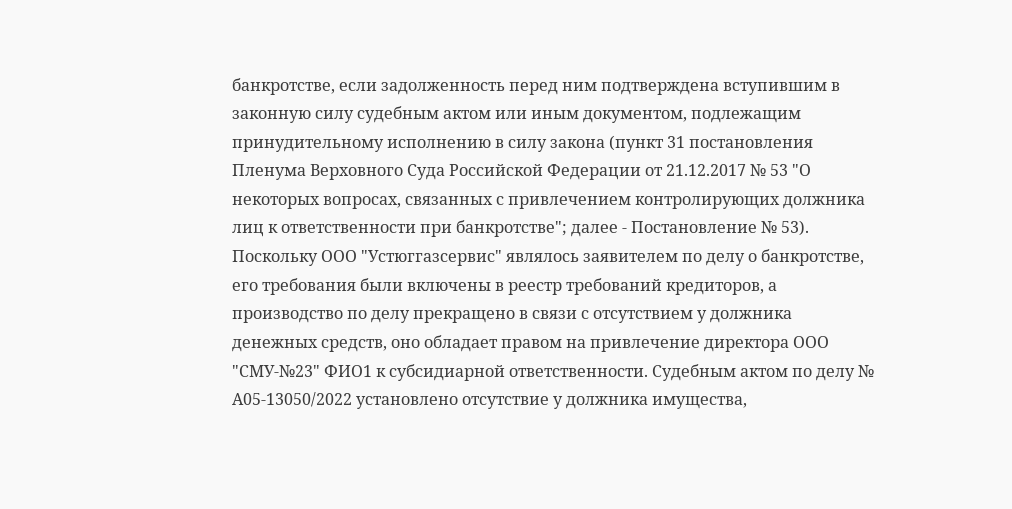банкротстве, если задолженность перед ним подтверждена вступившим в законную силу судебным актом или иным документом, подлежащим принудительному исполнению в силу закона (пункт 31 постановления Пленума Верховного Суда Российской Федерации от 21.12.2017 № 53 "О некоторых вопросах, связанных с привлечением контролирующих должника лиц к ответственности при банкротстве"; далее - Постановление № 53). Поскольку ООО "Устюггазсервис" являлось заявителем по делу о банкротстве, его требования были включены в реестр требований кредиторов, а производство по делу прекращено в связи с отсутствием у должника денежных средств, оно обладает правом на привлечение директора ООО "СМУ-№23" ФИО1 к субсидиарной ответственности. Судебным актом по делу № А05-13050/2022 установлено отсутствие у должника имущества,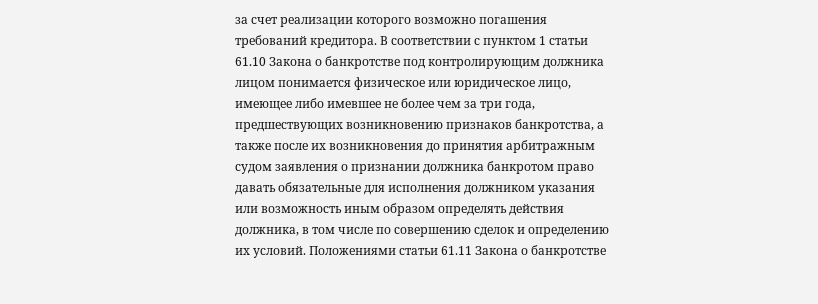за счет реализации которого возможно погашения требований кредитора. В соответствии с пунктом 1 статьи 61.10 Закона о банкротстве под контролирующим должника лицом понимается физическое или юридическое лицо, имеющее либо имевшее не более чем за три года, предшествующих возникновению признаков банкротства, а также после их возникновения до принятия арбитражным судом заявления о признании должника банкротом право давать обязательные для исполнения должником указания или возможность иным образом определять действия должника, в том числе по совершению сделок и определению их условий. Положениями статьи 61.11 Закона о банкротстве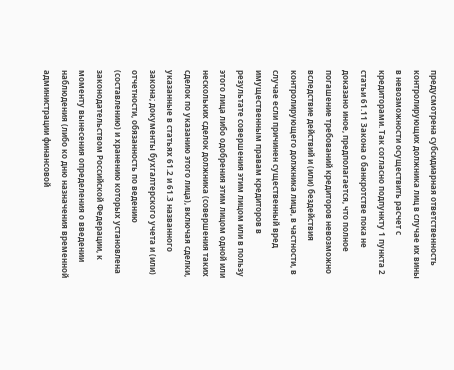предусмотрена субсидиарная ответственность контролирующих должника лиц в случае их вины в невозможности осуществить расчет с кредиторами. Так согласно подпункту 1 пункта 2 статьи 61.11 Закона о банкротстве пока не доказано иное, предполагается, что полное погашение требований кредиторов невозможно вследствие действий и (или) бездействия контролирующего должника лица, в частности, в случае если причинен существенный вред имущественным правам кредиторов в результате совершения этим лицом или в пользу этого лица либо одобрения этим лицом одной или нескольких сделок должника (совершения таких сделок по указанию этого лица), включая сделки, указанные в статьях 61.2 и 61.3 названного закона; документы бухгалтерского учета и (или) отчетности, обязанность по ведению (составлению) и хранению которых установлена законодательством Российской Федерации, к моменту вынесения определения о введении наблюдения (либо ко дню назначения временной администрации финансовой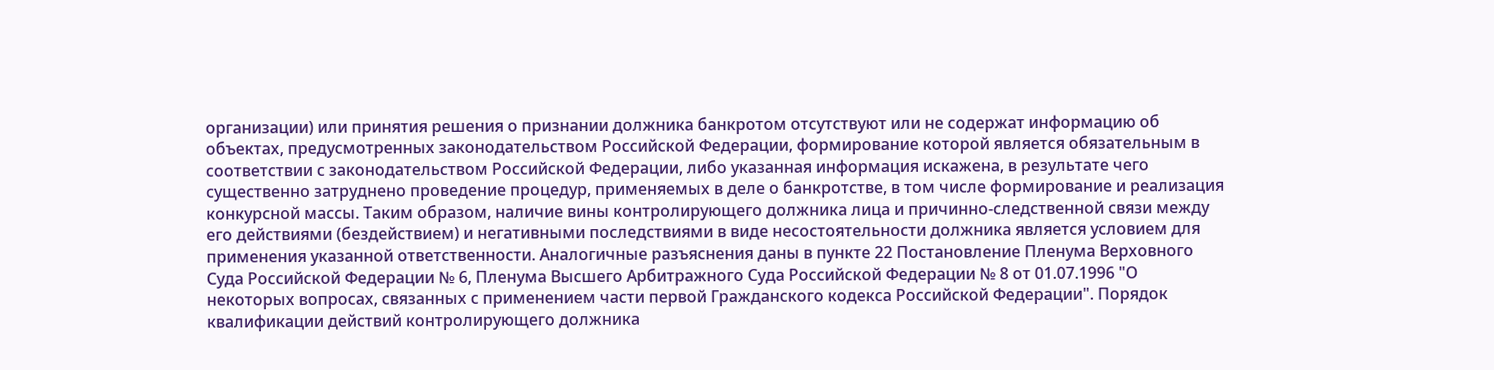организации) или принятия решения о признании должника банкротом отсутствуют или не содержат информацию об объектах, предусмотренных законодательством Российской Федерации, формирование которой является обязательным в соответствии с законодательством Российской Федерации, либо указанная информация искажена, в результате чего существенно затруднено проведение процедур, применяемых в деле о банкротстве, в том числе формирование и реализация конкурсной массы. Таким образом, наличие вины контролирующего должника лица и причинно-следственной связи между его действиями (бездействием) и негативными последствиями в виде несостоятельности должника является условием для применения указанной ответственности. Аналогичные разъяснения даны в пункте 22 Постановление Пленума Верховного Суда Российской Федерации № 6, Пленума Высшего Арбитражного Суда Российской Федерации № 8 от 01.07.1996 "О некоторых вопросах, связанных с применением части первой Гражданского кодекса Российской Федерации". Порядок квалификации действий контролирующего должника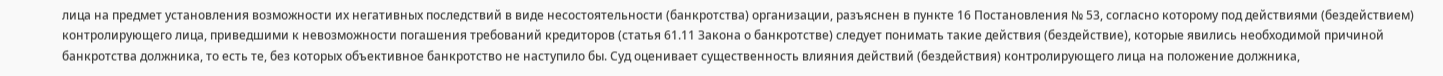лица на предмет установления возможности их негативных последствий в виде несостоятельности (банкротства) организации, разъяснен в пункте 16 Постановления № 53, согласно которому под действиями (бездействием) контролирующего лица, приведшими к невозможности погашения требований кредиторов (статья 61.11 Закона о банкротстве) следует понимать такие действия (бездействие), которые явились необходимой причиной банкротства должника, то есть те, без которых объективное банкротство не наступило бы. Суд оценивает существенность влияния действий (бездействия) контролирующего лица на положение должника,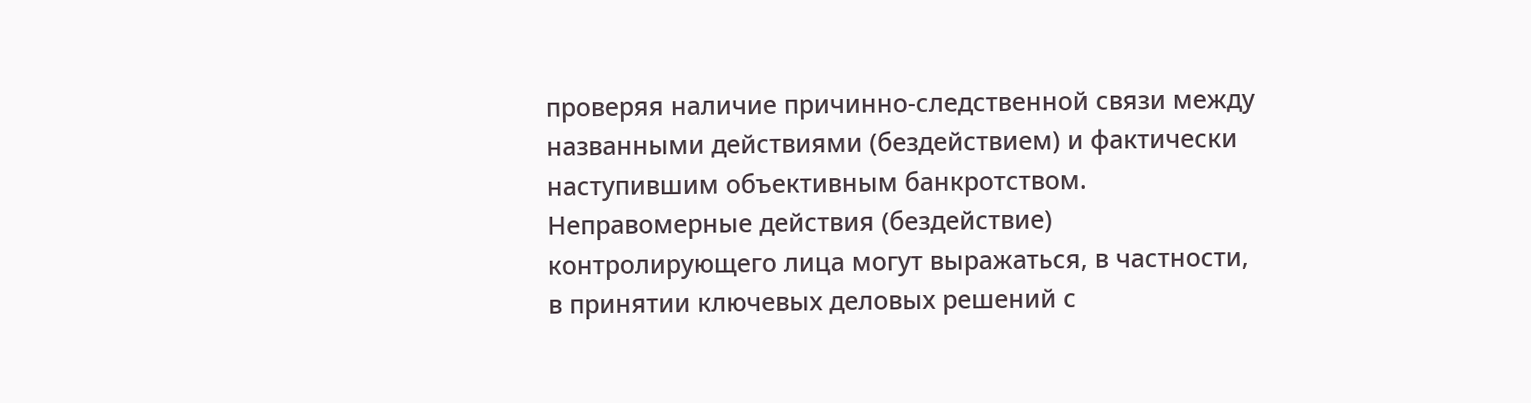проверяя наличие причинно-следственной связи между названными действиями (бездействием) и фактически наступившим объективным банкротством. Неправомерные действия (бездействие) контролирующего лица могут выражаться, в частности, в принятии ключевых деловых решений с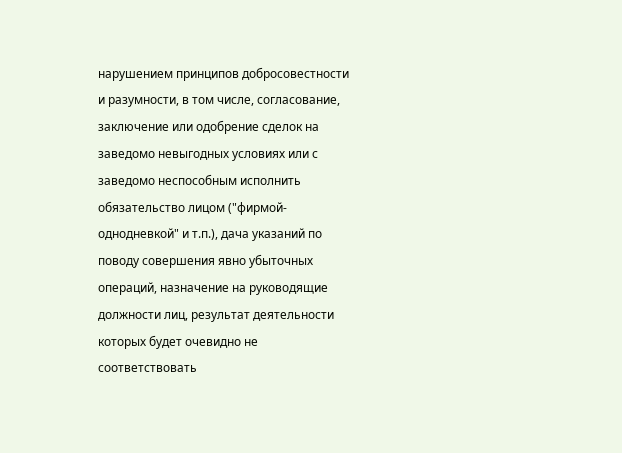нарушением принципов добросовестности и разумности, в том числе, согласование, заключение или одобрение сделок на заведомо невыгодных условиях или с заведомо неспособным исполнить обязательство лицом ("фирмой-однодневкой" и т.п.), дача указаний по поводу совершения явно убыточных операций, назначение на руководящие должности лиц, результат деятельности которых будет очевидно не соответствовать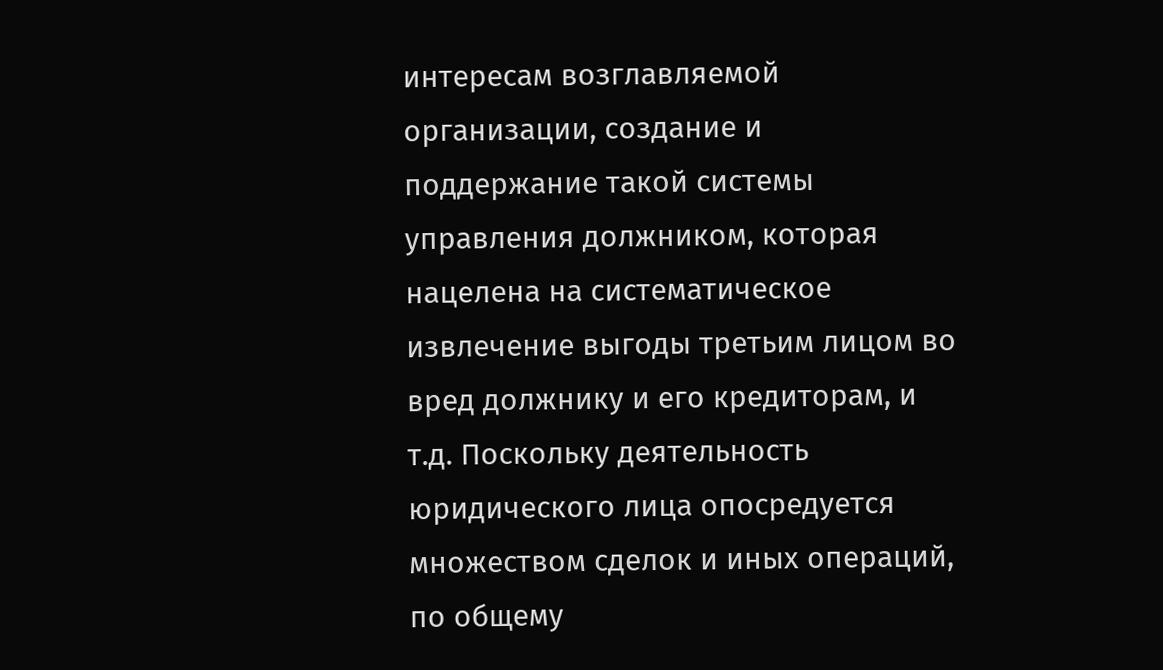интересам возглавляемой организации, создание и поддержание такой системы управления должником, которая нацелена на систематическое извлечение выгоды третьим лицом во вред должнику и его кредиторам, и т.д. Поскольку деятельность юридического лица опосредуется множеством сделок и иных операций, по общему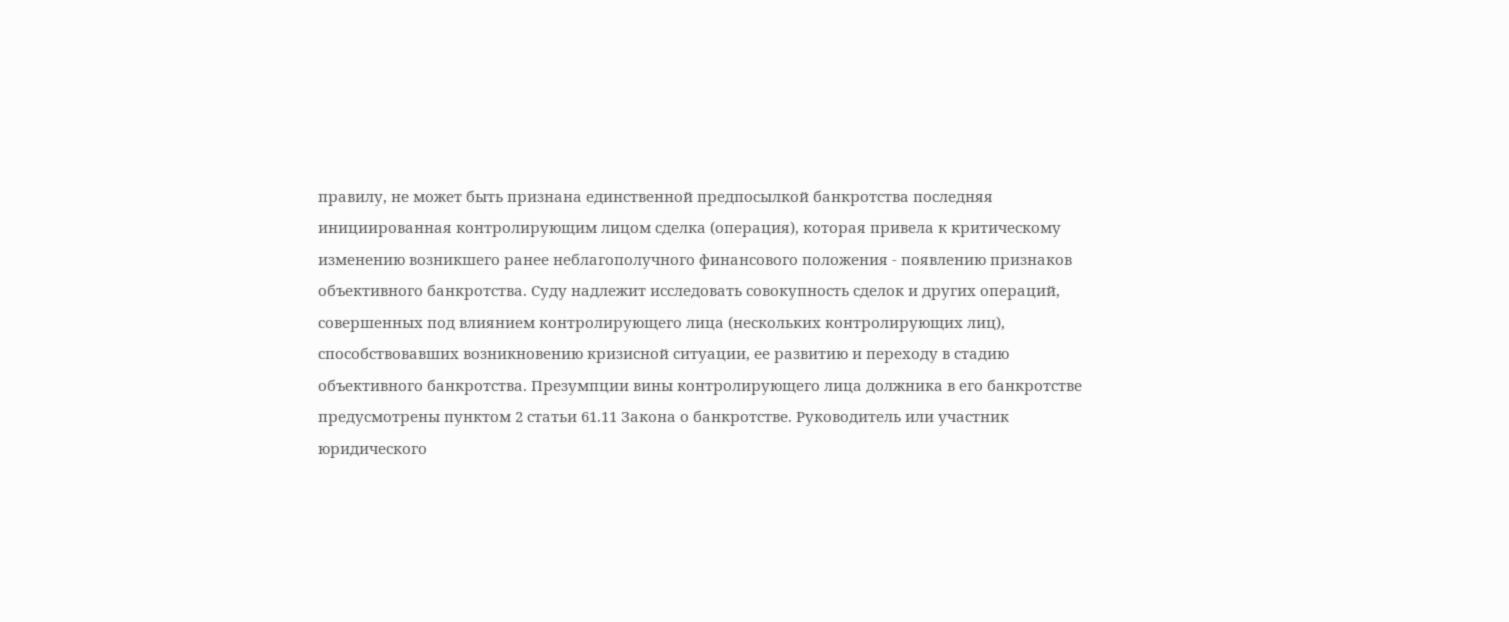правилу, не может быть признана единственной предпосылкой банкротства последняя инициированная контролирующим лицом сделка (операция), которая привела к критическому изменению возникшего ранее неблагополучного финансового положения - появлению признаков объективного банкротства. Суду надлежит исследовать совокупность сделок и других операций, совершенных под влиянием контролирующего лица (нескольких контролирующих лиц), способствовавших возникновению кризисной ситуации, ее развитию и переходу в стадию объективного банкротства. Презумпции вины контролирующего лица должника в его банкротстве предусмотрены пунктом 2 статьи 61.11 Закона о банкротстве. Руководитель или участник юридического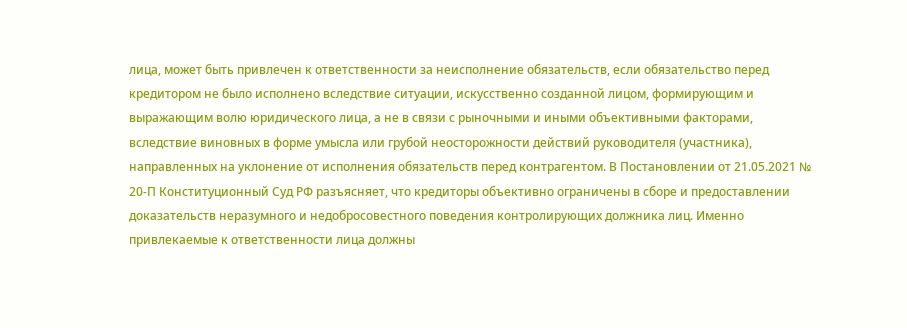лица, может быть привлечен к ответственности за неисполнение обязательств, если обязательство перед кредитором не было исполнено вследствие ситуации, искусственно созданной лицом, формирующим и выражающим волю юридического лица, а не в связи с рыночными и иными объективными факторами, вследствие виновных в форме умысла или грубой неосторожности действий руководителя (участника), направленных на уклонение от исполнения обязательств перед контрагентом. В Постановлении от 21.05.2021 № 20-П Конституционный Суд РФ разъясняет, что кредиторы объективно ограничены в сборе и предоставлении доказательств неразумного и недобросовестного поведения контролирующих должника лиц. Именно привлекаемые к ответственности лица должны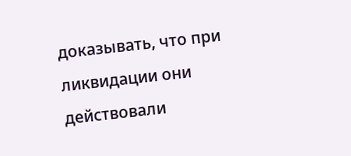доказывать, что при ликвидации они действовали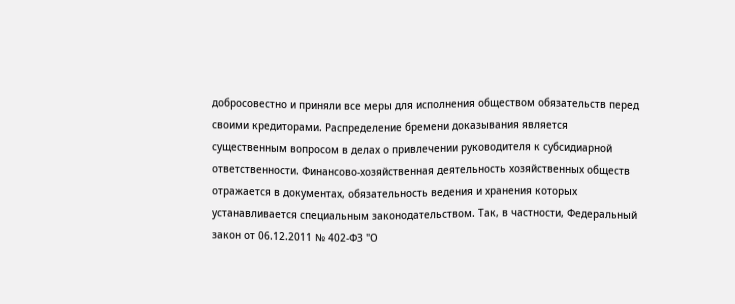добросовестно и приняли все меры для исполнения обществом обязательств перед своими кредиторами. Распределение бремени доказывания является существенным вопросом в делах о привлечении руководителя к субсидиарной ответственности. Финансово-хозяйственная деятельность хозяйственных обществ отражается в документах, обязательность ведения и хранения которых устанавливается специальным законодательством. Так, в частности, Федеральный закон от 06.12.2011 № 402-ФЗ "О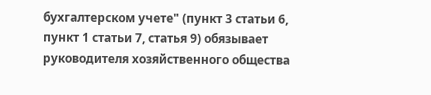бухгалтерском учете" (пункт 3 статьи 6, пункт 1 статьи 7, статья 9) обязывает руководителя хозяйственного общества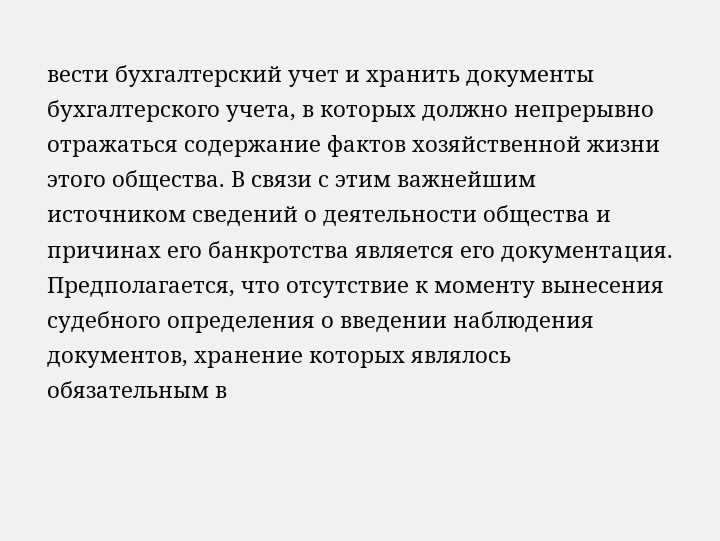вести бухгалтерский учет и хранить документы бухгалтерского учета, в которых должно непрерывно отражаться содержание фактов хозяйственной жизни этого общества. В связи с этим важнейшим источником сведений о деятельности общества и причинах его банкротства является его документация. Предполагается, что отсутствие к моменту вынесения судебного определения о введении наблюдения документов, хранение которых являлось обязательным в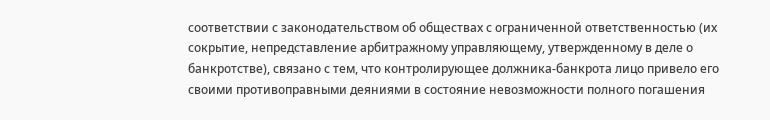соответствии с законодательством об обществах с ограниченной ответственностью (их сокрытие, непредставление арбитражному управляющему, утвержденному в деле о банкротстве), связано с тем, что контролирующее должника-банкрота лицо привело его своими противоправными деяниями в состояние невозможности полного погашения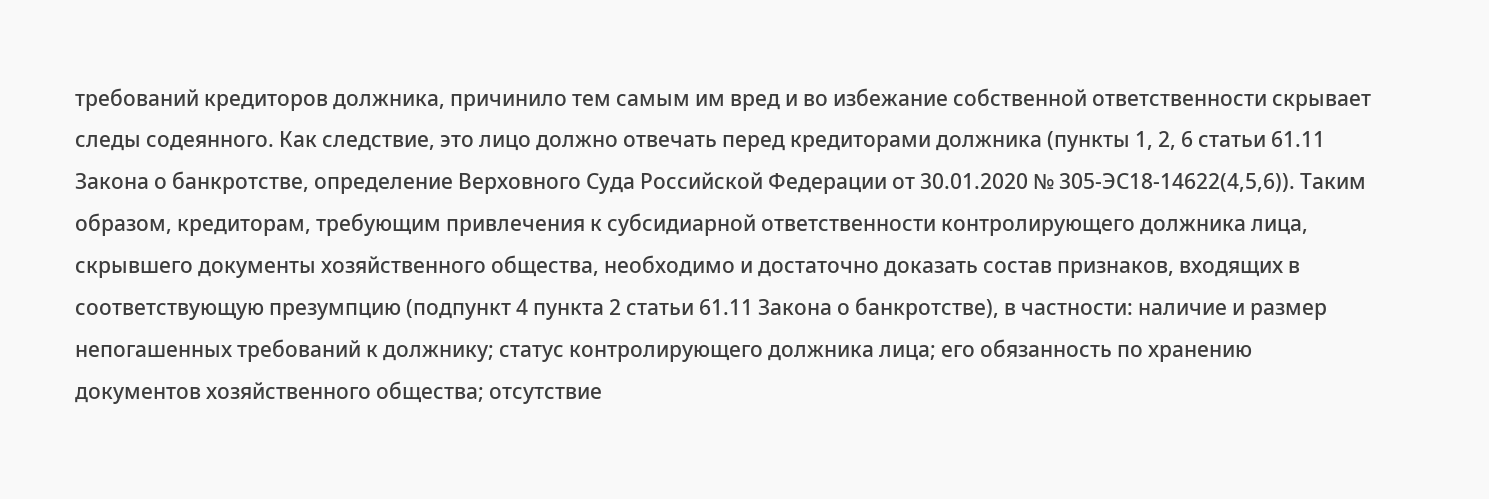требований кредиторов должника, причинило тем самым им вред и во избежание собственной ответственности скрывает следы содеянного. Как следствие, это лицо должно отвечать перед кредиторами должника (пункты 1, 2, 6 статьи 61.11 Закона о банкротстве, определение Верховного Суда Российской Федерации от 30.01.2020 № 305-ЭС18-14622(4,5,6)). Таким образом, кредиторам, требующим привлечения к субсидиарной ответственности контролирующего должника лица, скрывшего документы хозяйственного общества, необходимо и достаточно доказать состав признаков, входящих в соответствующую презумпцию (подпункт 4 пункта 2 статьи 61.11 Закона о банкротстве), в частности: наличие и размер непогашенных требований к должнику; статус контролирующего должника лица; его обязанность по хранению документов хозяйственного общества; отсутствие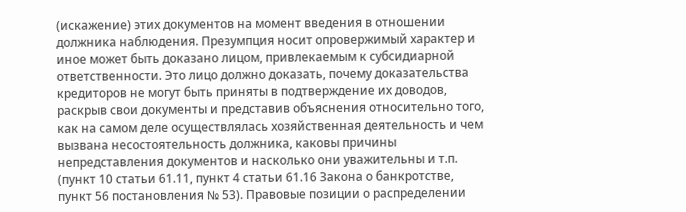(искажение) этих документов на момент введения в отношении должника наблюдения. Презумпция носит опровержимый характер и иное может быть доказано лицом, привлекаемым к субсидиарной ответственности. Это лицо должно доказать, почему доказательства кредиторов не могут быть приняты в подтверждение их доводов, раскрыв свои документы и представив объяснения относительно того, как на самом деле осуществлялась хозяйственная деятельность и чем вызвана несостоятельность должника, каковы причины непредставления документов и насколько они уважительны и т.п. (пункт 10 статьи 61.11, пункт 4 статьи 61.16 Закона о банкротстве, пункт 56 постановления № 53). Правовые позиции о распределении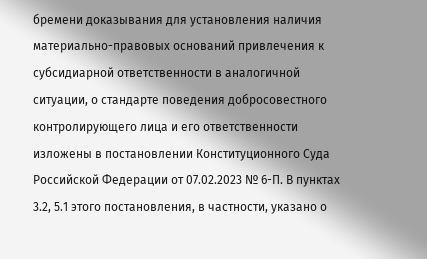бремени доказывания для установления наличия материально-правовых оснований привлечения к субсидиарной ответственности в аналогичной ситуации, о стандарте поведения добросовестного контролирующего лица и его ответственности изложены в постановлении Конституционного Суда Российской Федерации от 07.02.2023 № 6-П. В пунктах 3.2, 5.1 этого постановления, в частности, указано о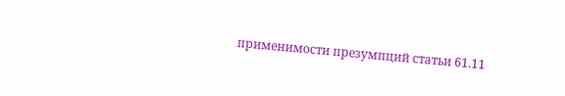применимости презумпций статьи 61.11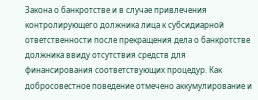Закона о банкротстве и в случае привлечения контролирующего должника лица к субсидиарной ответственности после прекращения дела о банкротстве должника ввиду отсутствия средств для финансирования соответствующих процедур. Как добросовестное поведение отмечено аккумулирование и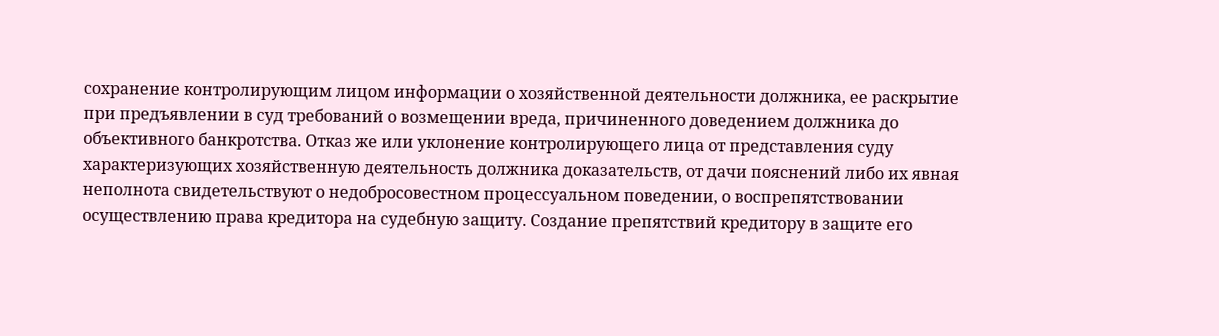сохранение контролирующим лицом информации о хозяйственной деятельности должника, ее раскрытие при предъявлении в суд требований о возмещении вреда, причиненного доведением должника до объективного банкротства. Отказ же или уклонение контролирующего лица от представления суду характеризующих хозяйственную деятельность должника доказательств, от дачи пояснений либо их явная неполнота свидетельствуют о недобросовестном процессуальном поведении, о воспрепятствовании осуществлению права кредитора на судебную защиту. Создание препятствий кредитору в защите его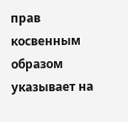прав косвенным образом указывает на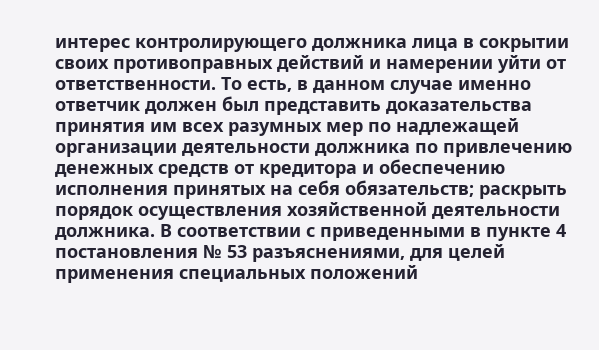интерес контролирующего должника лица в сокрытии своих противоправных действий и намерении уйти от ответственности. То есть, в данном случае именно ответчик должен был представить доказательства принятия им всех разумных мер по надлежащей организации деятельности должника по привлечению денежных средств от кредитора и обеспечению исполнения принятых на себя обязательств; раскрыть порядок осуществления хозяйственной деятельности должника. В соответствии с приведенными в пункте 4 постановления № 53 разъяснениями, для целей применения специальных положений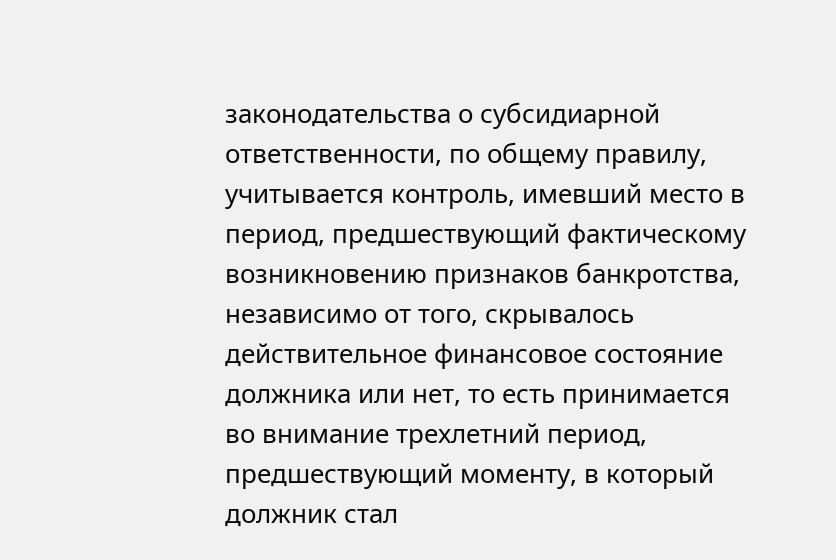законодательства о субсидиарной ответственности, по общему правилу, учитывается контроль, имевший место в период, предшествующий фактическому возникновению признаков банкротства, независимо от того, скрывалось действительное финансовое состояние должника или нет, то есть принимается во внимание трехлетний период, предшествующий моменту, в который должник стал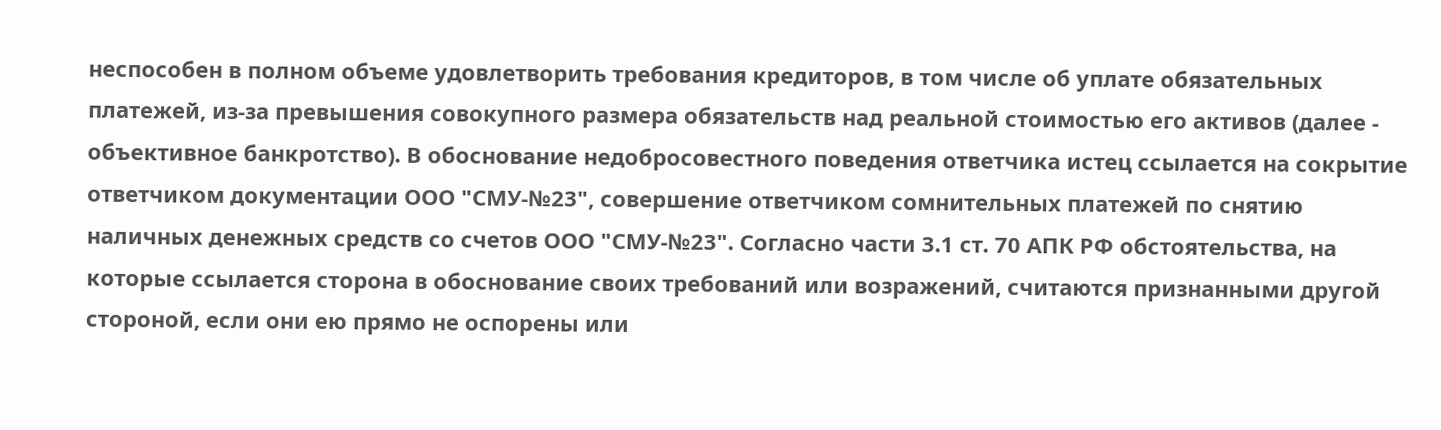неспособен в полном объеме удовлетворить требования кредиторов, в том числе об уплате обязательных платежей, из-за превышения совокупного размера обязательств над реальной стоимостью его активов (далее - объективное банкротство). В обоснование недобросовестного поведения ответчика истец ссылается на сокрытие ответчиком документации ООО "СМУ-№23", совершение ответчиком сомнительных платежей по снятию наличных денежных средств со счетов ООО "СМУ-№23". Согласно части 3.1 ст. 70 АПК РФ обстоятельства, на которые ссылается сторона в обоснование своих требований или возражений, считаются признанными другой стороной, если они ею прямо не оспорены или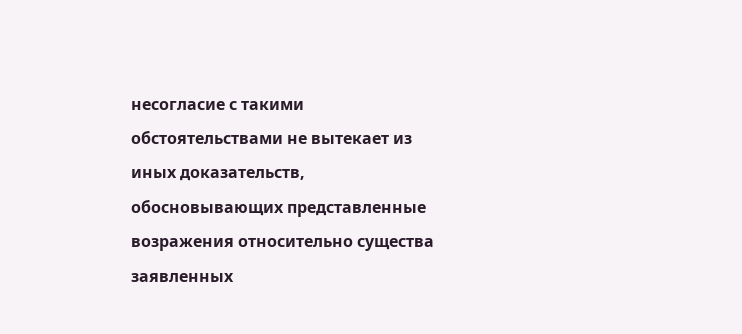несогласие с такими обстоятельствами не вытекает из иных доказательств, обосновывающих представленные возражения относительно существа заявленных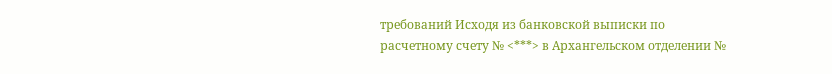требований Исходя из банковской выписки по расчетному счету № <***> в Архангельском отделении №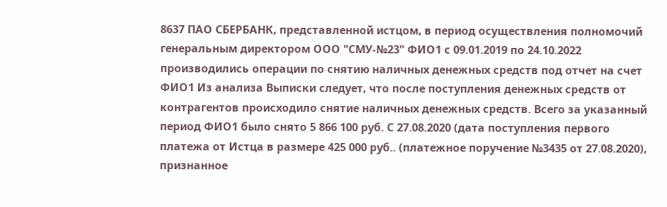8637 ПАО СБЕРБАНК, представленной истцом, в период осуществления полномочий генеральным директором ООО "СМУ-№23" ФИО1 с 09.01.2019 по 24.10.2022 производились операции по снятию наличных денежных средств под отчет на счет ФИО1 Из анализа Выписки следует, что после поступления денежных средств от контрагентов происходило снятие наличных денежных средств. Всего за указанный период ФИО1 было снято 5 866 100 руб. С 27.08.2020 (дата поступления первого платежа от Истца в размере 425 000 руб.. (платежное поручение №3435 от 27.08.2020), признанное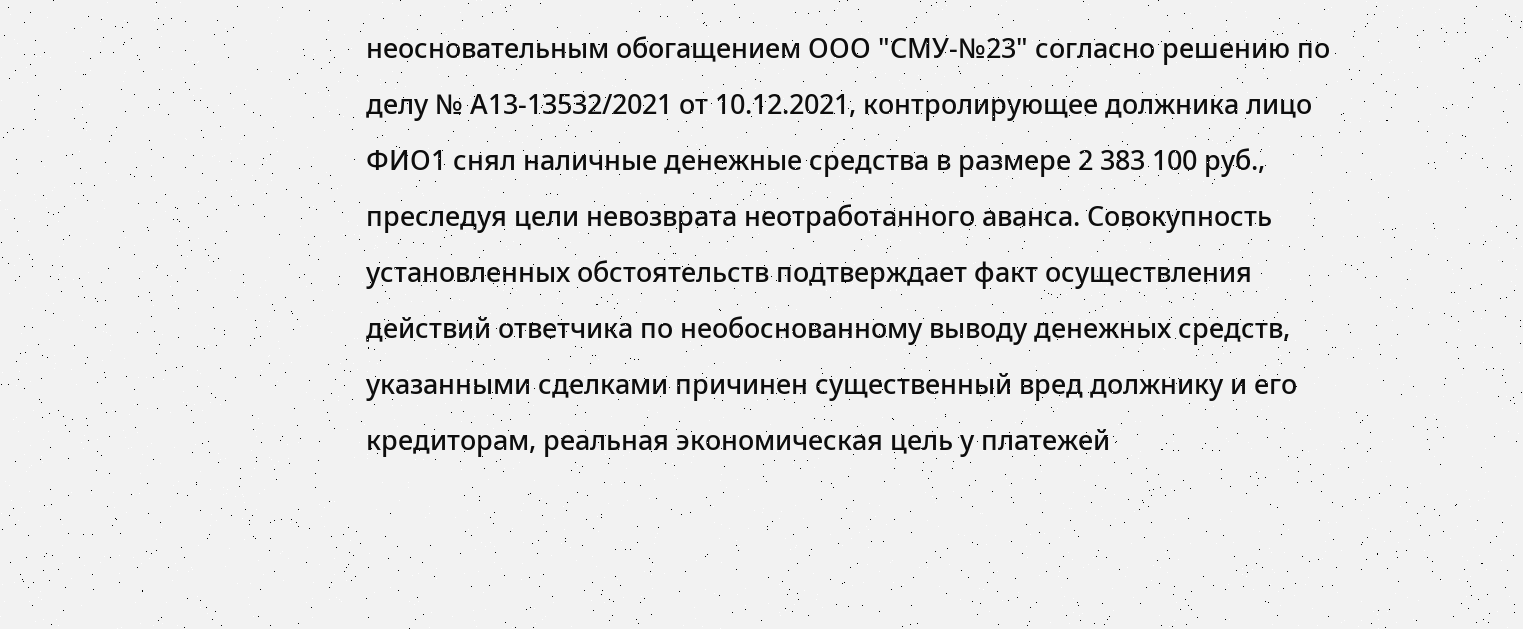неосновательным обогащением ООО "СМУ-№23" согласно решению по делу № А13-13532/2021 от 10.12.2021, контролирующее должника лицо ФИО1 снял наличные денежные средства в размере 2 383 100 руб., преследуя цели невозврата неотработанного аванса. Совокупность установленных обстоятельств подтверждает факт осуществления действий ответчика по необоснованному выводу денежных средств, указанными сделками причинен существенный вред должнику и его кредиторам, реальная экономическая цель у платежей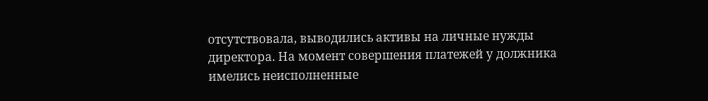отсутствовала, выводились активы на личные нужды директора. На момент совершения платежей у должника имелись неисполненные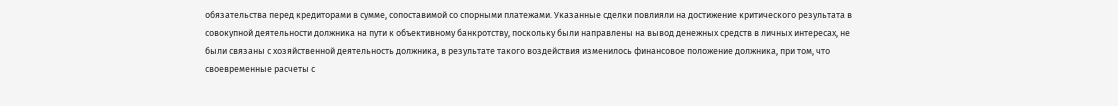обязательства перед кредиторами в сумме, сопоставимой со спорными платежами. Указанные сделки повлияли на достижение критического результата в совокупной деятельности должника на пути к объективному банкротству, поскольку были направлены на вывод денежных средств в личных интересах, не были связаны с хозяйственной деятельность должника, в результате такого воздействия изменилось финансовое положение должника, при том, что своевременные расчеты с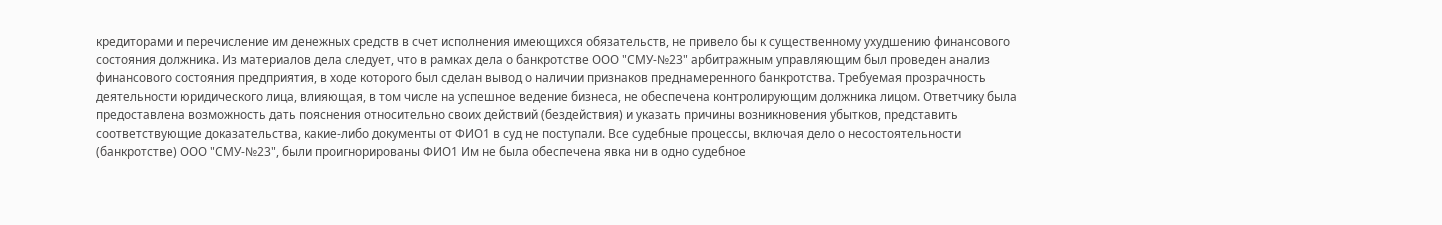кредиторами и перечисление им денежных средств в счет исполнения имеющихся обязательств, не привело бы к существенному ухудшению финансового состояния должника. Из материалов дела следует, что в рамках дела о банкротстве ООО "СМУ-№23" арбитражным управляющим был проведен анализ финансового состояния предприятия, в ходе которого был сделан вывод о наличии признаков преднамеренного банкротства. Требуемая прозрачность деятельности юридического лица, влияющая, в том числе на успешное ведение бизнеса, не обеспечена контролирующим должника лицом. Ответчику была предоставлена возможность дать пояснения относительно своих действий (бездействия) и указать причины возникновения убытков, представить соответствующие доказательства, какие-либо документы от ФИО1 в суд не поступали. Все судебные процессы, включая дело о несостоятельности (банкротстве) ООО "СМУ-№23", были проигнорированы ФИО1 Им не была обеспечена явка ни в одно судебное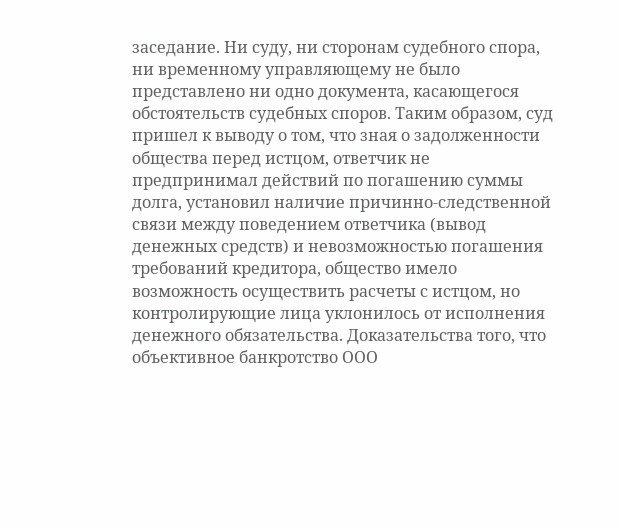заседание. Ни суду, ни сторонам судебного спора, ни временному управляющему не было представлено ни одно документа, касающегося обстоятельств судебных споров. Таким образом, суд пришел к выводу о том, что зная о задолженности общества перед истцом, ответчик не предпринимал действий по погашению суммы долга, установил наличие причинно-следственной связи между поведением ответчика (вывод денежных средств) и невозможностью погашения требований кредитора, общество имело возможность осуществить расчеты с истцом, но контролирующие лица уклонилось от исполнения денежного обязательства. Доказательства того, что объективное банкротство ООО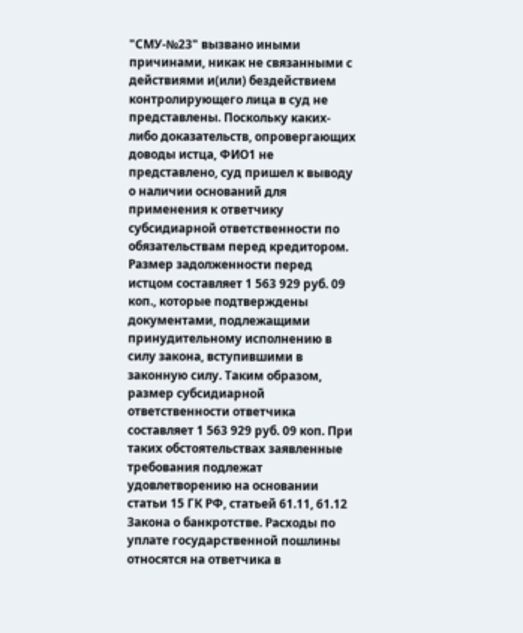"СМУ-№23" вызвано иными причинами, никак не связанными с действиями и(или) бездействием контролирующего лица в суд не представлены. Поскольку каких-либо доказательств, опровергающих доводы истца, ФИО1 не представлено, суд пришел к выводу о наличии оснований для применения к ответчику субсидиарной ответственности по обязательствам перед кредитором. Размер задолженности перед истцом составляет 1 563 929 руб. 09 коп., которые подтверждены документами, подлежащими принудительному исполнению в силу закона, вступившими в законную силу. Таким образом, размер субсидиарной ответственности ответчика составляет 1 563 929 руб. 09 коп. При таких обстоятельствах заявленные требования подлежат удовлетворению на основании статьи 15 ГК РФ, статьей 61.11, 61.12 Закона о банкротстве. Расходы по уплате государственной пошлины относятся на ответчика в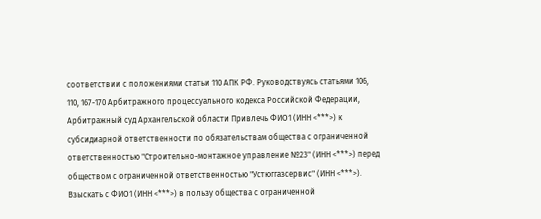соответствии с положениями статьи 110 АПК РФ. Руководствуясь статьями 106, 110, 167-170 Арбитражного процессуального кодекса Российской Федерации, Арбитражный суд Архангельской области Привлечь ФИО1 (ИНН <***>) к субсидиарной ответственности по обязательствам общества с ограниченной ответственностью "Строительно-монтажное управление №23" (ИНН <***>) перед обществом с ограниченной ответственностью "Устюггазсервис" (ИНН <***>). Взыскать с ФИО1 (ИНН <***>) в пользу общества с ограниченной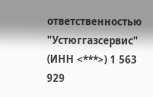ответственностью "Устюггазсервис" (ИНН <***>) 1 563 929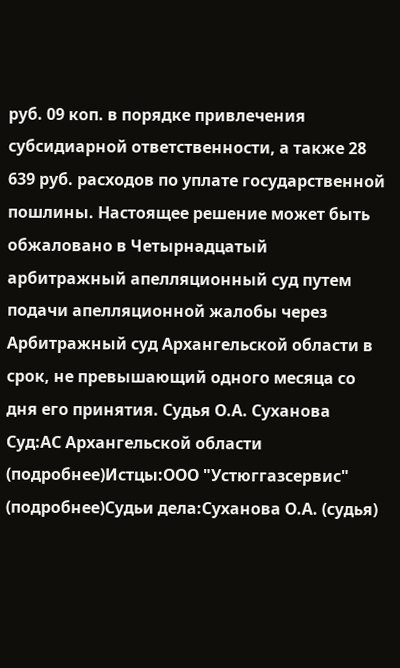руб. 09 коп. в порядке привлечения субсидиарной ответственности, а также 28 639 руб. расходов по уплате государственной пошлины. Настоящее решение может быть обжаловано в Четырнадцатый арбитражный апелляционный суд путем подачи апелляционной жалобы через Арбитражный суд Архангельской области в срок, не превышающий одного месяца со дня его принятия. Судья О.А. Суханова Суд:АС Архангельской области (подробнее)Истцы:ООО "Устюггазсервис" (подробнее)Судьи дела:Суханова О.А. (судья)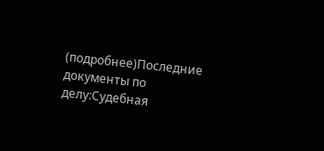(подробнее)Последние документы по делу:Судебная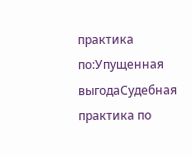практика по:Упущенная выгодаСудебная практика по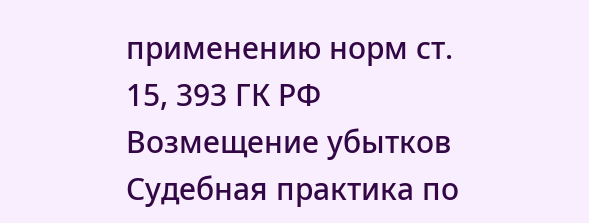применению норм ст. 15, 393 ГК РФ Возмещение убытков Судебная практика по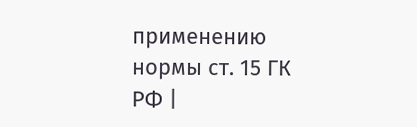применению нормы ст. 15 ГК РФ |